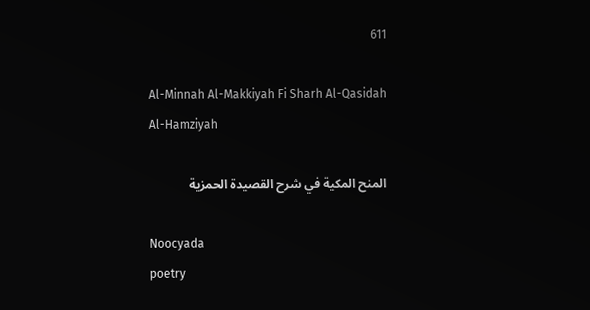611

Al-Minnah Al-Makkiyah Fi Sharh Al-Qasidah Al-Hamziyah

المنح المكية في شرح القصيدة الحمزية

Noocyada
poetry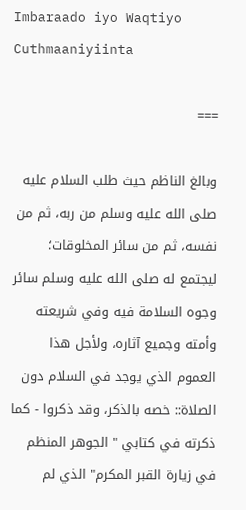Imbaraado iyo Waqtiyo
Cuthmaaniyiinta

===

وبالغ الناظم حيث طلب السلام عليه صلى الله عليه وسلم من ربه، ثم من نفسه، ثم من سائر المخلوقات؛ ليجتمع له صلى الله عليه وسلم سائر وجوه السلامة فيه وفي شريعته وأمته وجميع آثاره، ولأجل هذا العموم الذي يوجد في السلام دون الصلاة:: خصه بالذكر، وقد ذكروا - كما ذكرته في كتابي " الجوهر المنظم في زيارة القبر المكرم" الذي لم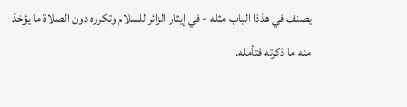يصنف في هذذا الباب مثله - في إيثار الزائر للسلام وتكرره دون الصلاة ما يؤخذ منه ما ذكرته فتأمله.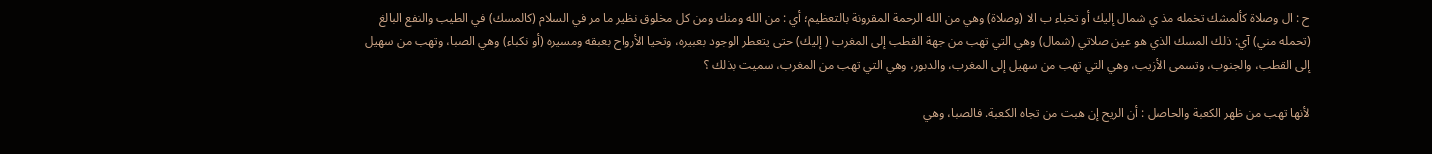ح : ال وصلاة كألمشك تخمله مذ ي شمال إليك أو تخباء ب الا (وصلاة) وهي من الله الرحمة المقرونة بالتعظيم؛ أي : من الله ومنك ومن كل مخلوق نظير ما مر في السلام (كالمسك) في الطيب والنفع البالغ (تحمله مني) آي: ذلك المسك الذي هو عين صلاتي (شمال) وهي التي تهب من جهة القطب إلى المغرب ( إليك) حتى يتعطر الوجود بعبيره، وتحيا الأرواح بعبقه ومسيره (أو نكباء) وهي الصبا، وتهب من سهيل إلى القطب، والجنوب، وتسمى الأزيب، وهي التي تهب من سهيل إلى المغرب، والدبور، وهي التي تهب من المغرب، سميت بذلك ؟

لأنها تهب من ظهر الكعبة والحاصل : أن الريح إن هبت من تجاه الكعبة. فالصبا، وهي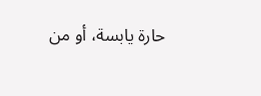حارة يابسة، أو من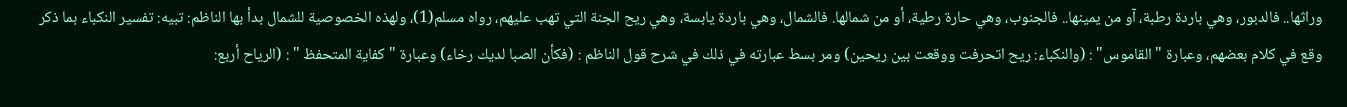وراثها.. فالدبور، وهي باردة رطبة، آو من يمينها.. فالجنوب، وهي حارة رطية، أو من شمالها. فالشمال، وهي باردة يابسة، وهي ريح الجنة التي تهب عليهم، رواه مسلم(1)، ولهذه الخصوصية للشمال بدأ بها الناظم: تبيه: تفسير النكباء بما ذكر وقع في كلام بعضهم، وعبارة " القاموس" : (والنكباء: ريح اتحرفت ووقعت بين ريحين) ومر بسط عبارته في ذلك في شرح قول الناظم : (فكأن الصبا لديك رخاء) وعبارة "كفاية المتحفظ " : (الرياح أربع: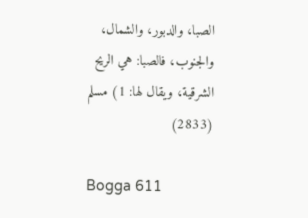الصبا، والدبور، والشمال، والجنوب، فالصبا: هي الريح الشرقية، ويقال لها: 1) مسلم (2833)

Bogga 611